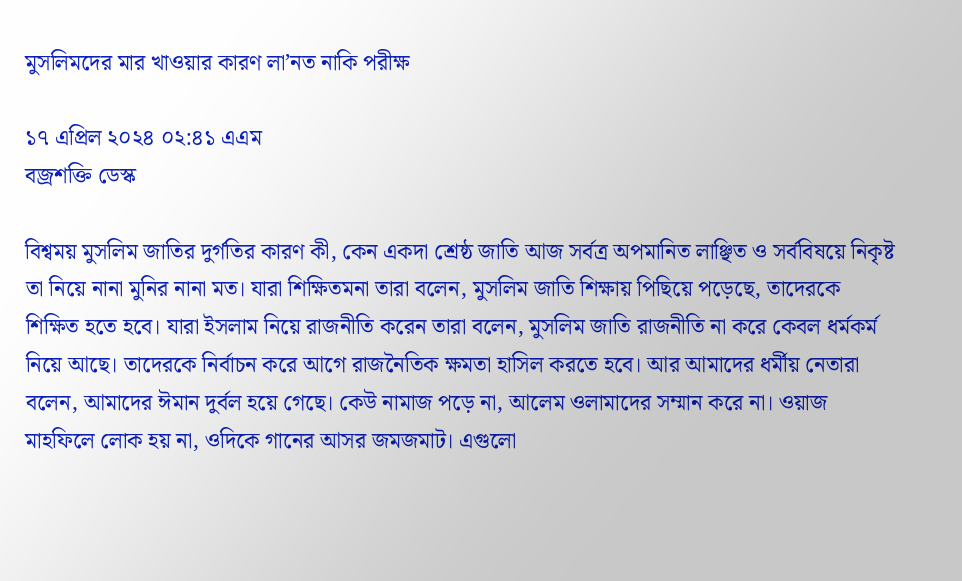মুসলিমদের মার খাওয়ার কারণ লা’নত নাকি পরীক্ষ

১৭ এপ্রিল ২০২৪ ০২:৪১ এএম
বজ্রশক্তি ডেস্ক

বিশ্বময় মুসলিম জাতির দুর্গতির কারণ কী, কেন একদা শ্রেষ্ঠ জাতি আজ সর্বত্র অপমানিত লাঞ্ছিত ও সর্ববিষয়ে নিকৃষ্ট তা নিয়ে নানা মুনির নানা মত। যারা শিক্ষিতমনা তারা বলেন, মুসলিম জাতি শিক্ষায় পিছিয়ে পড়েছে, তাদেরকে শিক্ষিত হতে হবে। যারা ইসলাম নিয়ে রাজনীতি করেন তারা বলেন, মুসলিম জাতি রাজনীতি না করে কেবল ধর্মকর্ম নিয়ে আছে। তাদেরকে নির্বাচন করে আগে রাজনৈতিক ক্ষমতা হাসিল করতে হবে। আর আমাদের ধর্মীয় নেতারা বলেন, আমাদের ঈমান দুর্বল হয়ে গেছে। কেউ নামাজ পড়ে না, আলেম ওলামাদের সম্মান করে না। ওয়াজ মাহফিলে লোক হয় না, ওদিকে গানের আসর জমজমাট। এগুলো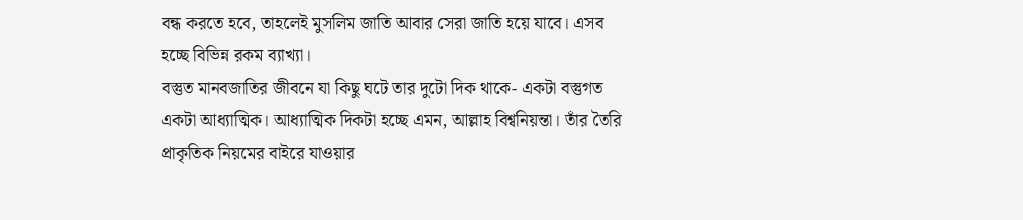বন্ধ করতে হবে, তাহলেই মুসলিম জাতি আবার সেরা জাতি হয়ে যাবে। এসব হচ্ছে বিভিন্ন রকম ব্যাখ্যা।
বস্তুত মানবজাতির জীবনে যা কিছু ঘটে তার দুটো দিক থাকে- একটা বস্তুগত একটা আধ্যাত্মিক। আধ্যাত্মিক দিকটা হচ্ছে এমন, আল্লাহ বিশ্বনিয়ন্তা। তাঁর তৈরি প্রাকৃতিক নিয়মের বাইরে যাওয়ার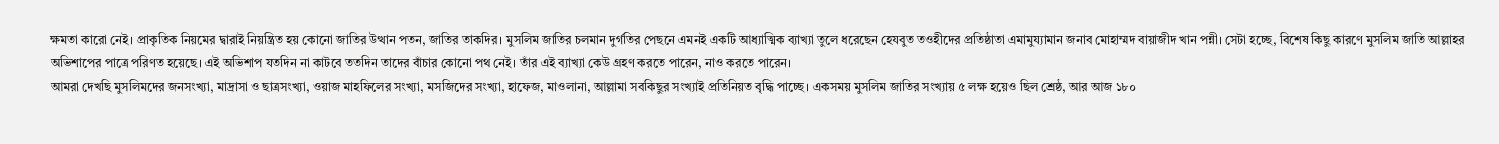ক্ষমতা কারো নেই। প্রাকৃতিক নিয়মের দ্বারাই নিয়ন্ত্রিত হয় কোনো জাতির উত্থান পতন, জাতির তাকদির। মুসলিম জাতির চলমান দুর্গতির পেছনে এমনই একটি আধ্যাত্মিক ব্যাখ্যা তুলে ধরেছেন হেযবুত তওহীদের প্রতিষ্ঠাতা এমামুয্যামান জনাব মোহাম্মদ বায়াজীদ খান পন্নী। সেটা হচ্ছে, বিশেষ কিছু কারণে মুসলিম জাতি আল্লাহর অভিশাপের পাত্রে পরিণত হয়েছে। এই অভিশাপ যতদিন না কাটবে ততদিন তাদের বাঁচার কোনো পথ নেই। তাঁর এই ব্যাখ্যা কেউ গ্রহণ করতে পারেন, নাও করতে পারেন।
আমরা দেখছি মুসলিমদের জনসংখ্যা, মাদ্রাসা ও ছাত্রসংখ্যা, ওয়াজ মাহফিলের সংখ্যা, মসজিদের সংখ্যা, হাফেজ, মাওলানা, আল্লামা সবকিছুর সংখ্যাই প্রতিনিয়ত বৃদ্ধি পাচ্ছে। একসময় মুসলিম জাতির সংখ্যায় ৫ লক্ষ হয়েও ছিল শ্রেষ্ঠ, আর আজ ১৮০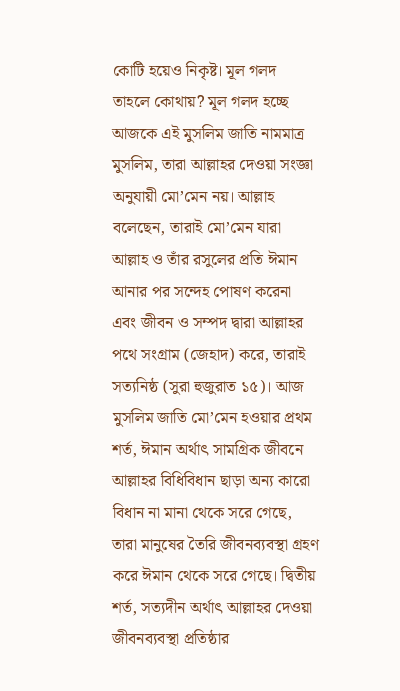কোটি হয়েও নিকৃষ্ট। মূল গলদ তাহলে কোথায়? মূল গলদ হচ্ছে আজকে এই মুসলিম জাতি নামমাত্র মুসলিম, তারা আল্লাহর দেওয়া সংজ্ঞা অনুযায়ী মো’মেন নয়। আল্লাহ বলেছেন, তারাই মো’মেন যারা আল্লাহ ও তাঁর রসুলের প্রতি ঈমান আনার পর সন্দেহ পোষণ করেনা এবং জীবন ও সম্পদ দ্বারা আল্লাহর পথে সংগ্রাম (জেহাদ) করে, তারাই সত্যনিষ্ঠ (সুরা হুজুরাত ১৫)। আজ মুসলিম জাতি মো’মেন হওয়ার প্রথম শর্ত, ঈমান অর্থাৎ সামগ্রিক জীবনে আল্লাহর বিধিবিধান ছাড়া অন্য কারো বিধান না মানা থেকে সরে গেছে, তারা মানুষের তৈরি জীবনব্যবস্থা গ্রহণ করে ঈমান থেকে সরে গেছে। দ্বিতীয় শর্ত, সত্যদীন অর্থাৎ আল্লাহর দেওয়া জীবনব্যবস্থা প্রতিষ্ঠার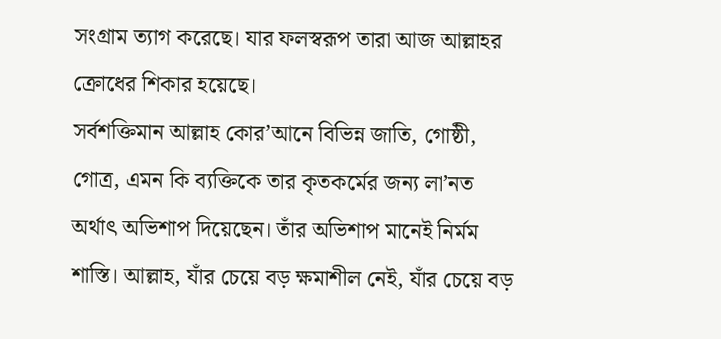সংগ্রাম ত্যাগ করেছে। যার ফলস্বরূপ তারা আজ আল্লাহর ক্রোধের শিকার হয়েছে।
সর্বশক্তিমান আল্লাহ কোর’আনে বিভিন্ন জাতি, গোষ্ঠী, গোত্র, এমন কি ব্যক্তিকে তার কৃতকর্মের জন্য লা’নত অর্থাৎ অভিশাপ দিয়েছেন। তাঁর অভিশাপ মানেই নির্মম শাস্তি। আল্লাহ, যাঁর চেয়ে বড় ক্ষমাশীল নেই, যাঁর চেয়ে বড়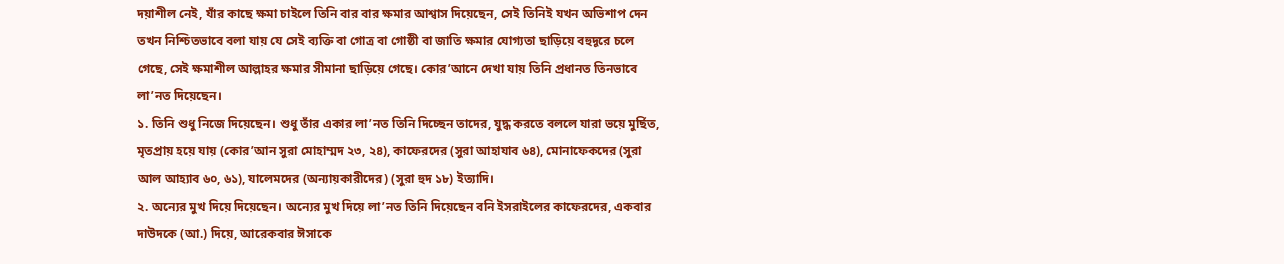দয়াশীল নেই, যাঁর কাছে ক্ষমা চাইলে তিনি বার বার ক্ষমার আশ্বাস দিয়েছেন, সেই তিনিই যখন অভিশাপ দেন তখন নিশ্চিতভাবে বলা যায় যে সেই ব্যক্তি বা গোত্র বা গোষ্ঠী বা জাতি ক্ষমার যোগ্যতা ছাড়িয়ে বহুদূরে চলে গেছে, সেই ক্ষমাশীল আল্লাহর ক্ষমার সীমানা ছাড়িয়ে গেছে। কোর’আনে দেখা যায় তিনি প্রধানত তিনভাবে লা’নত দিয়েছেন।
১. তিনি শুধু নিজে দিয়েছেন। শুধু তাঁর একার লা’নত তিনি দিচ্ছেন তাদের, যুদ্ধ করতে বললে যারা ভয়ে মুর্ছিত, মৃতপ্রায় হয়ে যায় (কোর’আন সুরা মোহাম্মদ ২৩, ২৪), কাফেরদের (সুরা আহাযাব ৬৪), মোনাফেকদের (সুরা আল আহ্যাব ৬০, ৬১), যালেমদের (অন্যায়কারীদের) (সুরা হুদ ১৮) ইত্যাদি।
২. অন্যের মুখ দিয়ে দিয়েছেন। অন্যের মুখ দিয়ে লা’নত তিনি দিয়েছেন বনি ইসরাইলের কাফেরদের, একবার দাউদকে (আ.) দিয়ে, আরেকবার ঈসাকে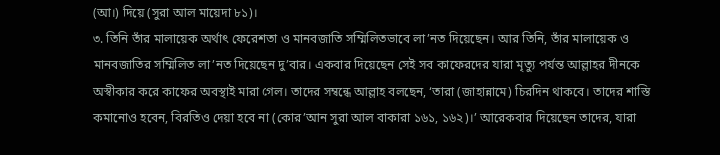(আ।) দিয়ে (সুরা আল মায়েদা ৮১)।
৩. তিনি তাঁর মালায়েক অর্থাৎ ফেরেশতা ও মানবজাতি সম্মিলিতভাবে লা’নত দিয়েছেন। আর তিনি, তাঁর মালায়েক ও মানবজাতির সম্মিলিত লা’নত দিয়েছেন দু’বার। একবার দিয়েছেন সেই সব কাফেরদের যারা মৃত্যু পর্যন্ত আল্লাহর দীনকে অস্বীকার করে কাফের অবস্থাই মারা গেল। তাদের সম্বন্ধে আল্লাহ বলছেন, ‘তারা (জাহান্নামে) চিরদিন থাকবে। তাদের শাস্তি কমানোও হবেন, বিরতিও দেয়া হবে না (কোর’আন সুরা আল বাকারা ১৬১, ১৬২)।’ আরেকবার দিয়েছেন তাদের, যারা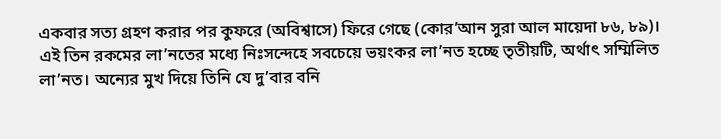একবার সত্য গ্রহণ করার পর কুফরে (অবিশ্বাসে) ফিরে গেছে (কোর’আন সুরা আল মায়েদা ৮৬, ৮৯)।
এই তিন রকমের লা’নতের মধ্যে নিঃসন্দেহে সবচেয়ে ভয়ংকর লা’নত হচ্ছে তৃতীয়টি, অর্থাৎ সম্মিলিত লা’নত। অন্যের মুখ দিয়ে তিনি যে দু’বার বনি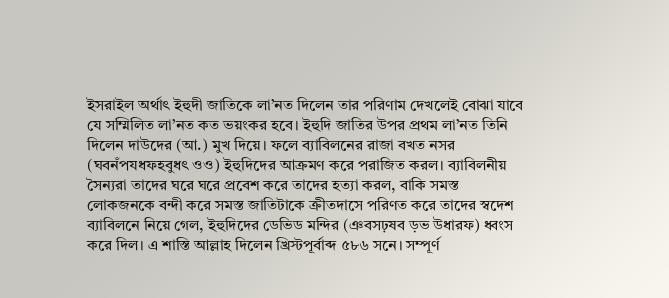ইসরাইল অর্থাৎ ইহুদী জাতিকে লা’নত দিলেন তার পরিণাম দেখলেই বোঝা যাবে যে সম্মিলিত লা’নত কত ভয়ংকর হবে। ইহুদি জাতির উপর প্রথম লা’নত তিনি দিলেন দাউদের (আ.) মুখ দিয়ে। ফলে ব্যাবিলনের রাজা বখত নসর (ঘবনঁপযধফহবুধৎ ওও) ইহুদিদের আক্রমণ করে পরাজিত করল। ব্যাবিলনীয় সৈন্যরা তাদের ঘরে ঘরে প্রবেশ করে তাদের হত্যা করল, বাকি সমস্ত লোকজনকে বন্দী করে সমস্ত জাতিটাকে ক্রীতদাসে পরিণত করে তাদের স্বদেশ ব্যাবিলনে নিয়ে গেল, ইহুদিদের ডেভিড মন্দির (ঞবসঢ়ষব ড়ভ উধারফ) ধ্বংস করে দিল। এ শাস্তি আল্লাহ দিলেন খ্রিস্টপূর্বাব্দ ৫৮৬ সনে। সম্পূর্ণ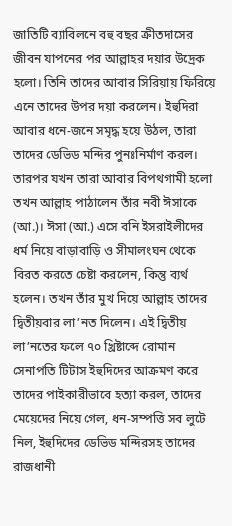জাতিটি ব্যাবিলনে বহু বছর ক্রীতদাসের জীবন যাপনের পর আল্লাহর দয়ার উদ্রেক হলো। তিনি তাদের আবার সিরিয়ায় ফিরিয়ে এনে তাদের উপর দয়া করলেন। ইহুদিরা আবার ধনে-জনে সমৃদ্ধ হয়ে উঠল, তারা তাদের ডেভিড মন্দির পুনঃনির্মাণ করল।
তারপর যখন তারা আবার বিপথগামী হলো তখন আল্লাহ পাঠালেন তাঁর নবী ঈসাকে (আ.)। ঈসা (আ.) এসে বনি ইসরাইলীদের ধর্ম নিয়ে বাড়াবাড়ি ও সীমালংঘন থেকে বিরত করতে চেষ্টা করলেন, কিন্তু ব্যর্থ হলেন। তখন তাঁর মুখ দিয়ে আল্লাহ তাদের দ্বিতীয়বার লা’নত দিলেন। এই দ্বিতীয় লা’নতের ফলে ৭০ খ্রিষ্টাব্দে রোমান সেনাপতি টিটাস ইহুদিদের আক্রমণ করে তাদের পাইকারীভাবে হত্যা করল, তাদের মেয়েদের নিয়ে গেল, ধন-সম্পত্তি সব লুটে নিল, ইহুদিদের ডেভিড মন্দিরসহ তাদের রাজধানী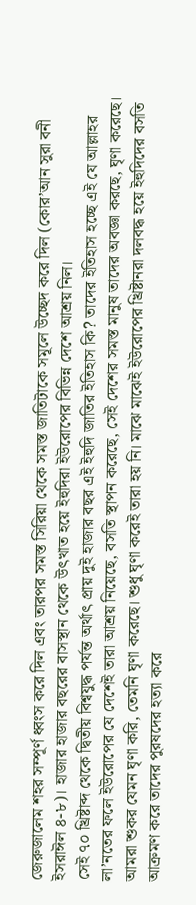জেরুজালেম শহর সম্পূর্ণ ধ্বংস করে দিল এবং তারপর সমস্ত সিরিয়া থেকে সমস্ত জাতিটাকে সমূলে উচ্ছেদ করে দিল (কোর’আন সুরা বনী ইসরাঈল ৪-৮)। হাজার হাজার বছরের বাসস্থান থেকে উৎখাত হয়ে ইহুদিরা ইউরোপের বিভিন্ন দেশে আশ্রয় নিল।
সেই ৭০ খ্রিষ্টাব্দ থেকে দ্বিতীয় বিশ্বযুদ্ধ পর্যন্ত অর্থাৎ প্রায় দুই হাজার বছর এই ইহুদি জাতির ইতিহাস কি? তাদের ইতিহাস হচ্ছে এই যে আল্লাহর লা’নতের ফলে ইউরোপের যে দেশেই তারা আশ্রয় নিয়েছে, বসতি স্থাপন করেছে, সেই দেশের সমস্ত মানুষ তাদের অবজ্ঞা করছে, ঘৃণা করেছে। আমরা শুকর যেমন ঘৃণা করি, তেমনি ঘৃণা করেছে। শুধু ঘৃণা করেই তারা হয় নি। মাঝে মাঝেই ইউরোপের খ্রিষ্টানরা দলবদ্ধ হয়ে ইহুদিদের বসতি আক্রমণ করে তাদের পুরষদের হত্যা করে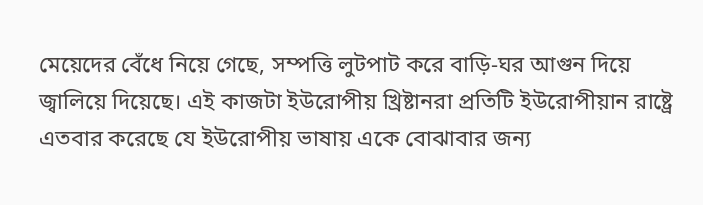মেয়েদের বেঁধে নিয়ে গেছে, সম্পত্তি লুটপাট করে বাড়ি-ঘর আগুন দিয়ে জ্বালিয়ে দিয়েছে। এই কাজটা ইউরোপীয় খ্রিষ্টানরা প্রতিটি ইউরোপীয়ান রাষ্ট্রে এতবার করেছে যে ইউরোপীয় ভাষায় একে বোঝাবার জন্য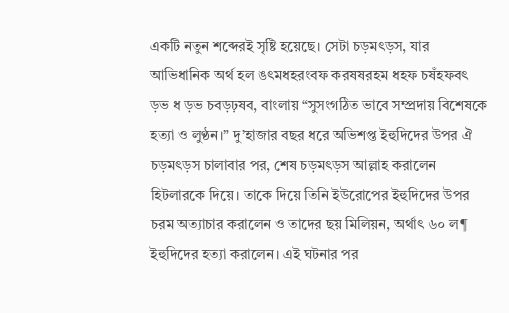একটি নতুন শব্দেরই সৃষ্টি হয়েছে। সেটা চড়মৎড়স, যার আভিধানিক অর্থ হল ঙৎমধহরংবফ করষষরহম ধহফ চষঁহফবৎ ড়ভ ধ ড়ভ চবড়ঢ়ষব, বাংলায় “সুসংগঠিত ভাবে সম্প্রদায় বিশেষকে হত্যা ও লুণ্ঠন।” দু’হাজার বছর ধরে অভিশপ্ত ইহুদিদের উপর ঐ চড়মৎড়স চালাবার পর, শেষ চড়মৎড়স আল্লাহ করালেন হিটলারকে দিয়ে। তাকে দিয়ে তিনি ইউরোপের ইহুদিদের উপর চরম অত্যাচার করালেন ও তাদের ছয় মিলিয়ন, অর্থাৎ ৬০ ল¶ ইহুদিদের হত্যা করালেন। এই ঘটনার পর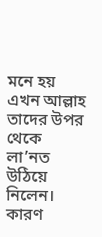মনে হয় এখন আল্লাহ তাদের উপর থেকে লা’নত উঠিয়ে নিলেন। কারণ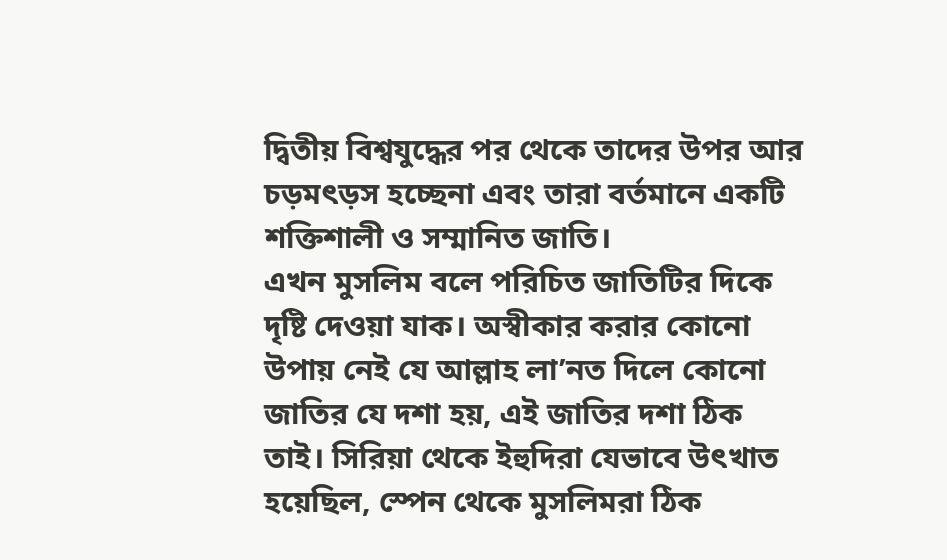দ্বিতীয় বিশ্বযুদ্ধের পর থেকে তাদের উপর আর চড়মৎড়স হচ্ছেনা এবং তারা বর্তমানে একটি শক্তিশালী ও সম্মানিত জাতি।
এখন মুসলিম বলে পরিচিত জাতিটির দিকে দৃষ্টি দেওয়া যাক। অস্বীকার করার কোনো উপায় নেই যে আল্লাহ লা’নত দিলে কোনো জাতির যে দশা হয়, এই জাতির দশা ঠিক তাই। সিরিয়া থেকে ইহুদিরা যেভাবে উৎখাত হয়েছিল, স্পেন থেকে মুসলিমরা ঠিক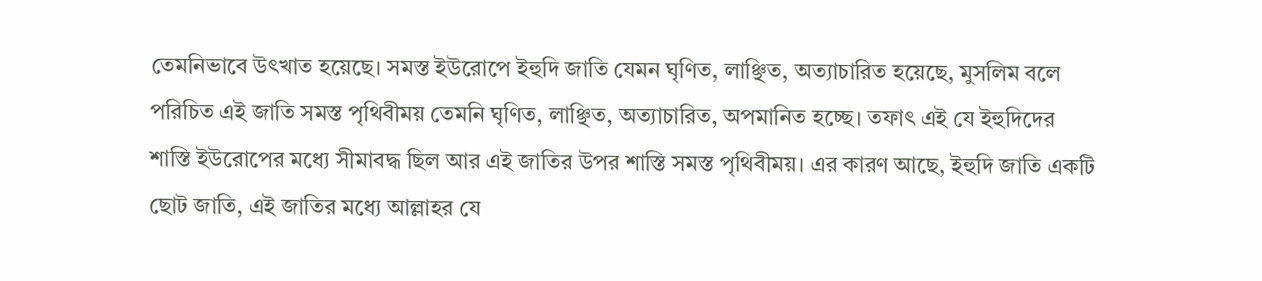তেমনিভাবে উৎখাত হয়েছে। সমস্ত ইউরোপে ইহুদি জাতি যেমন ঘৃণিত, লাঞ্ছিত, অত্যাচারিত হয়েছে, মুসলিম বলে পরিচিত এই জাতি সমস্ত পৃথিবীময় তেমনি ঘৃণিত, লাঞ্ছিত, অত্যাচারিত, অপমানিত হচ্ছে। তফাৎ এই যে ইহুদিদের শাস্তি ইউরোপের মধ্যে সীমাবদ্ধ ছিল আর এই জাতির উপর শাস্তি সমস্ত পৃথিবীময়। এর কারণ আছে, ইহুদি জাতি একটি ছোট জাতি, এই জাতির মধ্যে আল্লাহর যে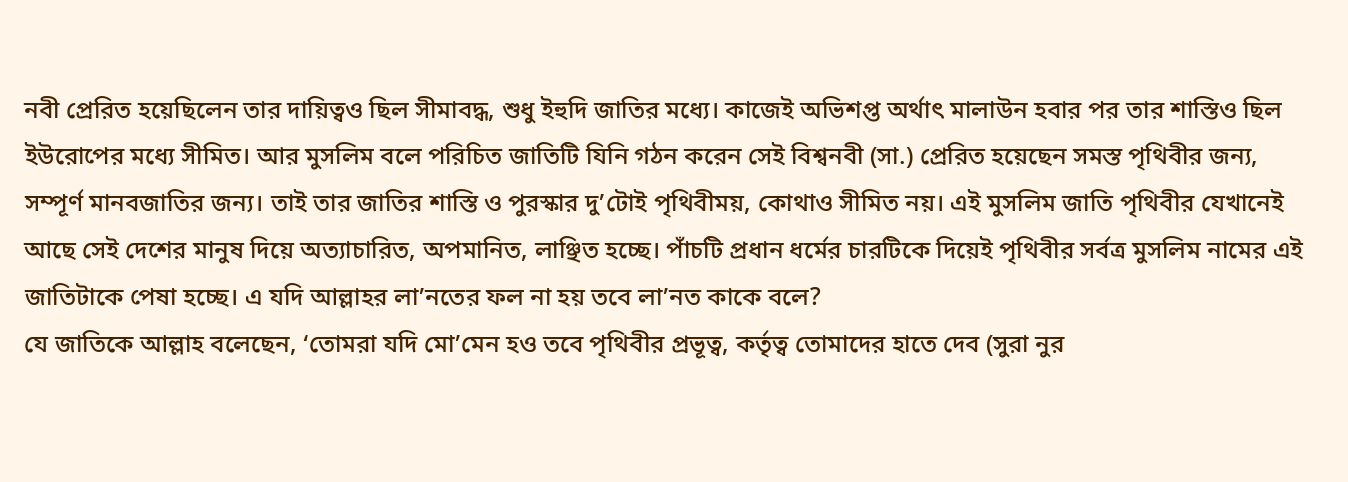নবী প্রেরিত হয়েছিলেন তার দায়িত্বও ছিল সীমাবদ্ধ, শুধু ইহুদি জাতির মধ্যে। কাজেই অভিশপ্ত অর্থাৎ মালাউন হবার পর তার শাস্তিও ছিল ইউরোপের মধ্যে সীমিত। আর মুসলিম বলে পরিচিত জাতিটি যিনি গঠন করেন সেই বিশ্বনবী (সা.) প্রেরিত হয়েছেন সমস্ত পৃথিবীর জন্য, সম্পূর্ণ মানবজাতির জন্য। তাই তার জাতির শাস্তি ও পুরস্কার দু’টোই পৃথিবীময়, কোথাও সীমিত নয়। এই মুসলিম জাতি পৃথিবীর যেখানেই আছে সেই দেশের মানুষ দিয়ে অত্যাচারিত, অপমানিত, লাঞ্ছিত হচ্ছে। পাঁচটি প্রধান ধর্মের চারটিকে দিয়েই পৃথিবীর সর্বত্র মুসলিম নামের এই জাতিটাকে পেষা হচ্ছে। এ যদি আল্লাহর লা’নতের ফল না হয় তবে লা’নত কাকে বলে?
যে জাতিকে আল্লাহ বলেছেন, ‘তোমরা যদি মো’মেন হও তবে পৃথিবীর প্রভূত্ব, কর্তৃত্ব তোমাদের হাতে দেব (সুরা নুর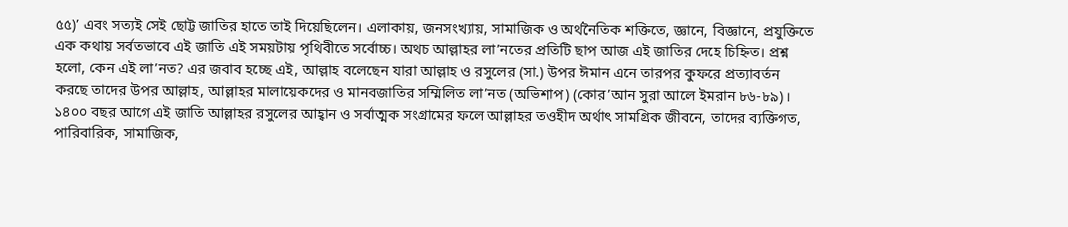৫৫)’ এবং সত্যই সেই ছোট্ট জাতির হাতে তাই দিয়েছিলেন। এলাকায়, জনসংখ্যায়, সামাজিক ও অর্থনৈতিক শক্তিতে, জ্ঞানে, বিজ্ঞানে, প্রযুক্তিতে এক কথায় সর্বতভাবে এই জাতি এই সময়টায় পৃথিবীতে সর্বোচ্চ। অথচ আল্লাহর লা’নতের প্রতিটি ছাপ আজ এই জাতির দেহে চিহ্নিত। প্রশ্ন হলো, কেন এই লা’নত? এর জবাব হচ্ছে এই, আল্লাহ বলেছেন যারা আল্লাহ ও রসুলের (সা.) উপর ঈমান এনে তারপর কুফরে প্রত্যাবর্তন করছে তাদের উপর আল্লাহ, আল্লাহর মালায়েকদের ও মানবজাতির সম্মিলিত লা’নত (অভিশাপ) (কোর’আন সুরা আলে ইমরান ৮৬-৮৯)।
১৪০০ বছর আগে এই জাতি আল্লাহর রসুলের আহ্বান ও সর্বাত্মক সংগ্রামের ফলে আল্লাহর তওহীদ অর্থাৎ সামগ্রিক জীবনে, তাদের ব্যক্তিগত, পারিবারিক, সামাজিক,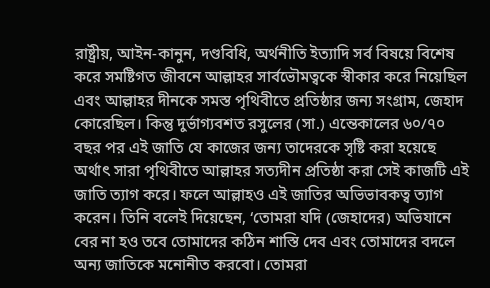রাষ্ট্রীয়, আইন-কানুন, দণ্ডবিধি, অর্থনীতি ইত্যাদি সর্ব বিষয়ে বিশেষ করে সমষ্টিগত জীবনে আল্লাহর সার্বভৌমত্বকে স্বীকার করে নিয়েছিল এবং আল্লাহর দীনকে সমস্ত পৃথিবীতে প্রতিষ্ঠার জন্য সংগ্রাম, জেহাদ কোরেছিল। কিন্তু দুর্ভাগ্যবশত রসুলের (সা.) এন্তেকালের ৬০/৭০ বছর পর এই জাতি যে কাজের জন্য তাদেরকে সৃষ্টি করা হয়েছে অর্থাৎ সারা পৃথিবীতে আল্লাহর সত্যদীন প্রতিষ্ঠা করা সেই কাজটি এই জাতি ত্যাগ করে। ফলে আল্লাহও এই জাতির অভিভাবকত্ব ত্যাগ করেন। তিনি বলেই দিয়েছেন, ‘তোমরা যদি (জেহাদের) অভিযানে বের না হও তবে তোমাদের কঠিন শাস্তি দেব এবং তোমাদের বদলে অন্য জাতিকে মনোনীত করবো। তোমরা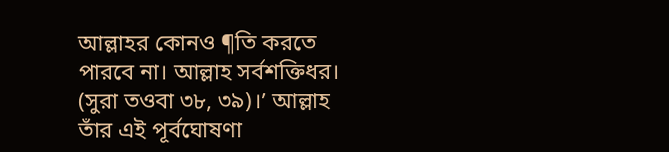আল্লাহর কোনও ¶তি করতে পারবে না। আল্লাহ সর্বশক্তিধর। (সুরা তওবা ৩৮, ৩৯)।’ আল্লাহ তাঁর এই পূর্বঘোষণা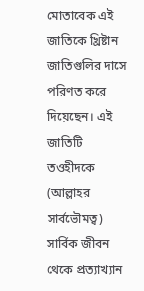মোতাবেক এই জাতিকে খ্রিষ্টান জাতিগুলির দাসে পরিণত করে দিয়েছেন। এই জাতিটি তওহীদকে (আল্লাহর সার্বভৌমত্ব) সার্বিক জীবন থেকে প্রত্যাখ্যান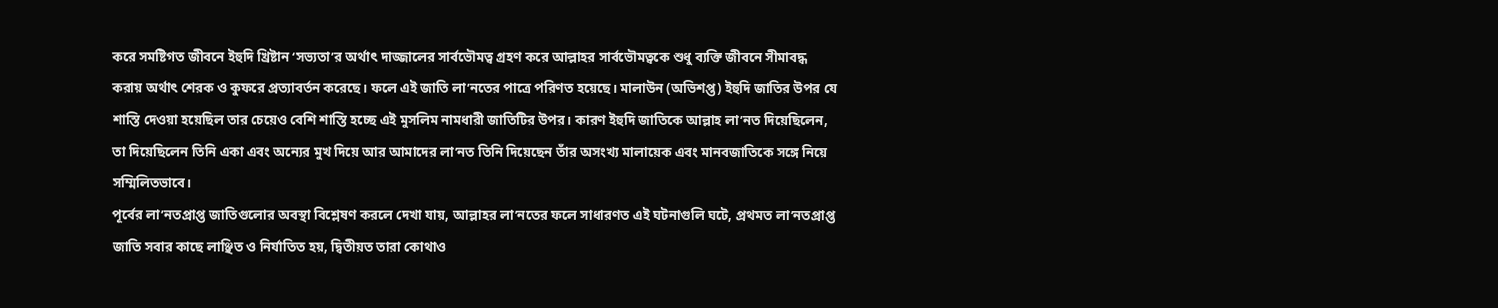করে সমষ্টিগত জীবনে ইহুদি খ্রিষ্টান ‘সভ্যতা’র অর্থাৎ দাজ্জালের সার্বভৌমত্ব গ্রহণ করে আল্লাহর সার্বভৌমত্বকে শুধু ব্যক্তি জীবনে সীমাবদ্ধ করায় অর্থাৎ শেরক ও কুফরে প্রত্যাবর্তন করেছে। ফলে এই জাতি লা’নতের পাত্রে পরিণত হয়েছে। মালাউন (অভিশপ্ত) ইহুদি জাতির উপর যে শাস্তি দেওয়া হয়েছিল তার চেয়েও বেশি শাস্তি হচ্ছে এই মুসলিম নামধারী জাতিটির উপর। কারণ ইহুদি জাতিকে আল্লাহ লা’নত দিয়েছিলেন, তা দিয়েছিলেন তিনি একা এবং অন্যের মুখ দিয়ে আর আমাদের লা’নত তিনি দিয়েছেন তাঁর অসংখ্য মালায়েক এবং মানবজাতিকে সঙ্গে নিয়ে সম্মিলিতভাবে।
পূর্বের লা’নতপ্রাপ্ত জাতিগুলোর অবস্থা বিশ্লেষণ করলে দেখা যায়, আল্লাহর লা’নতের ফলে সাধারণত এই ঘটনাগুলি ঘটে, প্রথমত লা’নতপ্রাপ্ত জাতি সবার কাছে লাঞ্ছিত ও নির্যাতিত হয়, দ্বিতীয়ত তারা কোথাও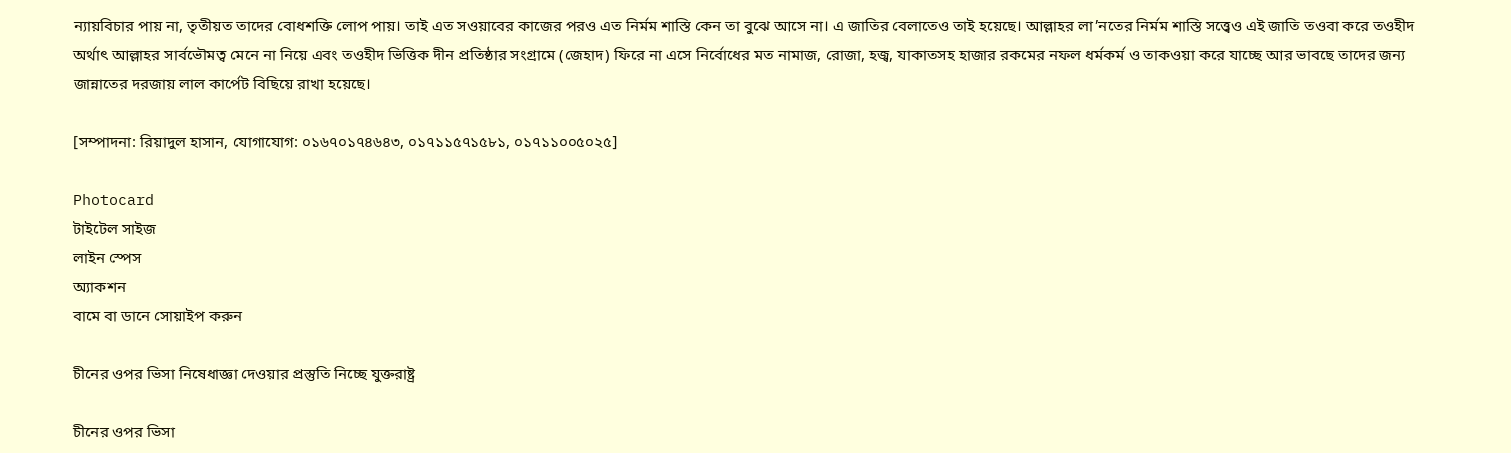ন্যায়বিচার পায় না, তৃতীয়ত তাদের বোধশক্তি লোপ পায়। তাই এত সওয়াবের কাজের পরও এত নির্মম শাস্তি কেন তা বুঝে আসে না। এ জাতির বেলাতেও তাই হয়েছে। আল্লাহর লা’নতের নির্মম শাস্তি সত্ত্বেও এই জাতি তওবা করে তওহীদ অর্থাৎ আল্লাহর সার্বভৌমত্ব মেনে না নিয়ে এবং তওহীদ ভিত্তিক দীন প্রতিষ্ঠার সংগ্রামে (জেহাদ) ফিরে না এসে নির্বোধের মত নামাজ, রোজা, হজ্ব, যাকাতসহ হাজার রকমের নফল ধর্মকর্ম ও তাকওয়া করে যাচ্ছে আর ভাবছে তাদের জন্য জান্নাতের দরজায় লাল কার্পেট বিছিয়ে রাখা হয়েছে।

[সম্পাদনা: রিয়াদুল হাসান, যোগাযোগ: ০১৬৭০১৭৪৬৪৩, ০১৭১১৫৭১৫৮১, ০১৭১১০০৫০২৫]

Photocard
টাইটেল সাইজ
লাইন স্পেস
অ্যাকশন
বামে বা ডানে সোয়াইপ করুন

চীনের ওপর ভিসা নিষেধাজ্ঞা দেওয়ার প্রস্তুতি নিচ্ছে যুক্তরাষ্ট্র

চীনের ওপর ভিসা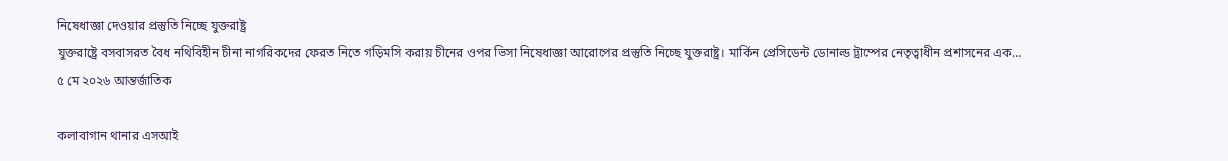নিষেধাজ্ঞা দেওয়ার প্রস্তুতি নিচ্ছে যুক্তরাষ্ট্র
যুক্তরাষ্ট্রে বসবাসরত বৈধ নথিবিহীন চীনা নাগরিকদের ফেরত নিতে গড়িমসি করায় চীনের ওপর ভিসা নিষেধাজ্ঞা আরোপের প্রস্তুতি নিচ্ছে যুক্তরাষ্ট্র। মার্কিন প্রেসিডেন্ট ডোনাল্ড ট্রাম্পের নেতৃত্বাধীন প্রশাসনের এক…
৫ মে ২০২৬ আন্তর্জাতিক

কলাবাগান থানার এসআই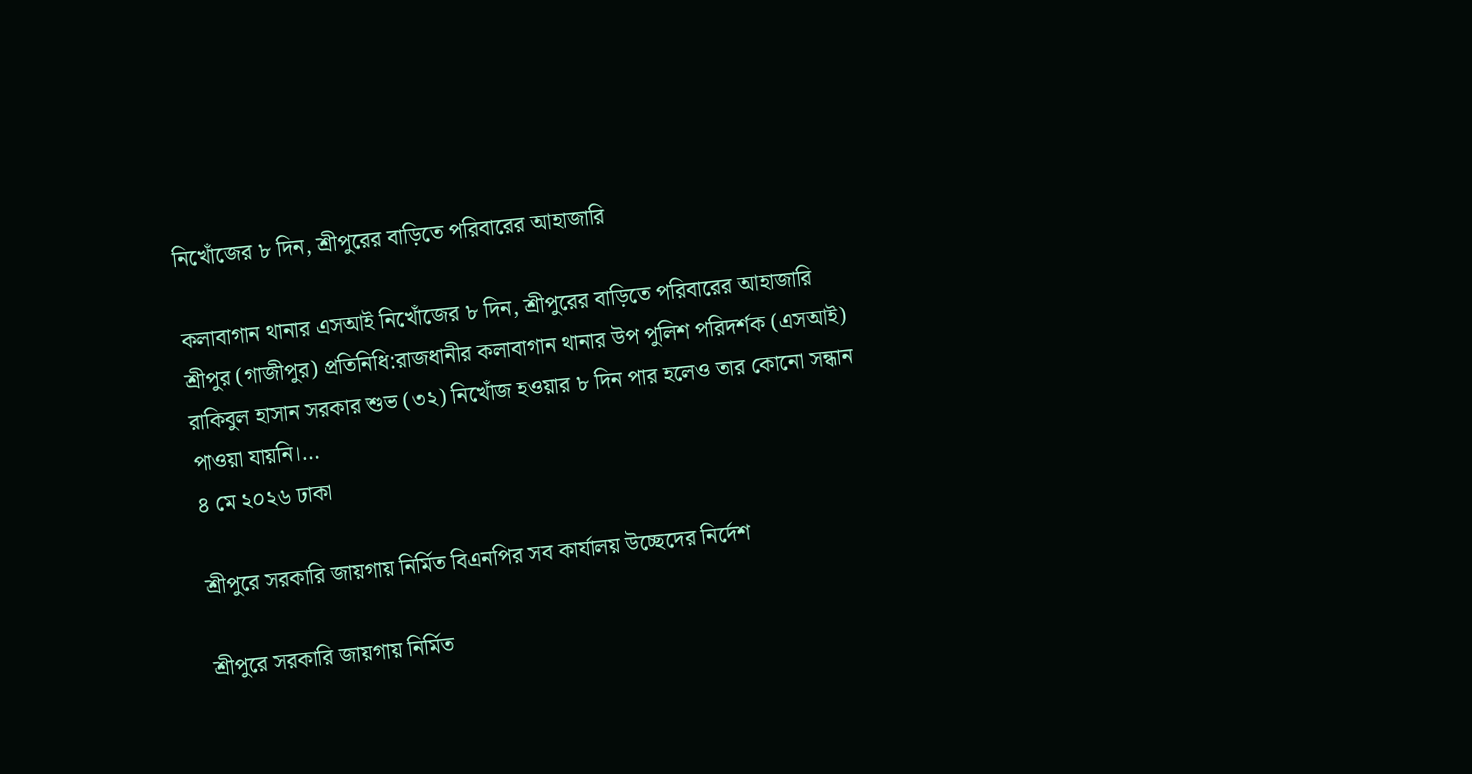নিখোঁজের ৮ দিন, শ্রীপুরের বাড়িতে পরিবারের আহাজারি

কলাবাগান থানার এসআই নিখোঁজের ৮ দিন, শ্রীপুরের বাড়িতে পরিবারের আহাজারি
শ্রীপুর (গাজীপুর) প্রতিনিধি:রাজধানীর কলাবাগান থানার উপ পুলিশ পরিদর্শক (এসআই) রাকিবুল হাসান সরকার শুভ (৩২) নিখোঁজ হওয়ার ৮ দিন পার হলেও তার কোনো সন্ধান পাওয়া যায়নি।…
৪ মে ২০২৬ ঢাকা

শ্রীপুরে সরকারি জায়গায় নির্মিত বিএনপির সব কার্যালয় উচ্ছেদের নির্দেশ

শ্রীপুরে সরকারি জায়গায় নির্মিত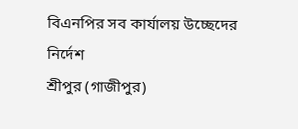বিএনপির সব কার্যালয় উচ্ছেদের নির্দেশ
শ্রীপুর (গাজীপুর)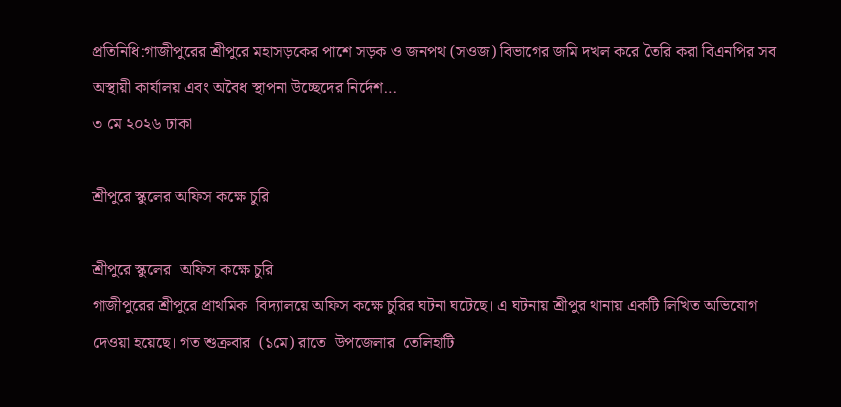প্রতিনিধি:গাজীপুরের শ্রীপুরে মহাসড়কের পাশে সড়ক ও জনপথ (সওজ) বিভাগের জমি দখল করে তৈরি করা বিএনপির সব অস্থায়ী কার্যালয় এবং অবৈধ স্থাপনা উচ্ছেদের নির্দেশ…
৩ মে ২০২৬ ঢাকা

শ্রীপুরে স্কুলের অফিস কক্ষে চুরি

শ্রীপুরে স্কুলের  অফিস কক্ষে চুরি
গাজীপুরের শ্রীপুরে প্রাথমিক  বিদ্যালয়ে অফিস কক্ষে চুরির ঘটনা ঘটেছে। এ ঘটনায় শ্রীপুর থানায় একটি লিখিত অভিযোগ দেওয়া হয়েছে। গত শুক্রবার  (১মে) রাতে  উপজেলার  তেলিহাটি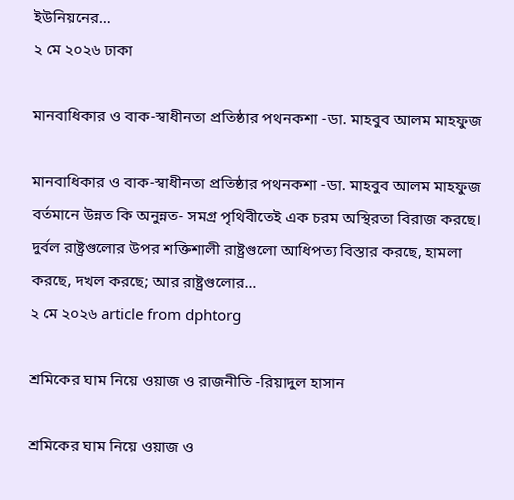ইউনিয়নের…
২ মে ২০২৬ ঢাকা

মানবাধিকার ও বাক-স্বাধীনতা প্রতিষ্ঠার পথনকশা -ডা. মাহবুব আলম মাহফুজ

মানবাধিকার ও বাক-স্বাধীনতা প্রতিষ্ঠার পথনকশা -ডা. মাহবুব আলম মাহফুজ
বর্তমানে উন্নত কি অনুন্নত- সমগ্র পৃথিবীতেই এক চরম অস্থিরতা বিরাজ করছে। দুর্বল রাষ্ট্রগুলোর উপর শক্তিশালী রাষ্ট্রগুলো আধিপত্য বিস্তার করছে, হামলা করছে, দখল করছে; আর রাষ্ট্রগুলোর…
২ মে ২০২৬ article from dphtorg

শ্রমিকের ঘাম নিয়ে ওয়াজ ও রাজনীতি -রিয়াদুল হাসান

শ্রমিকের ঘাম নিয়ে ওয়াজ ও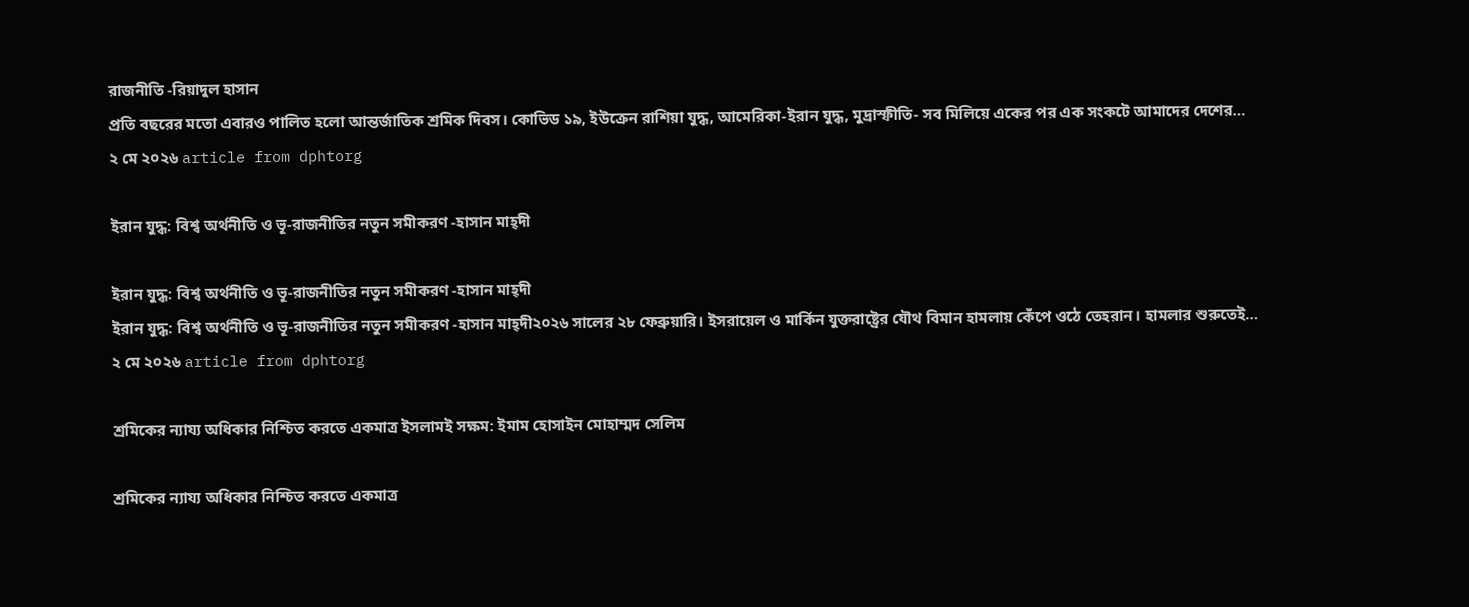রাজনীতি -রিয়াদুল হাসান
প্রতি বছরের মতো এবারও পালিত হলো আন্তর্জাতিক শ্রমিক দিবস। কোভিড ১৯, ইউক্রেন রাশিয়া যুদ্ধ, আমেরিকা-ইরান যুদ্ধ, মুদ্রাস্ফীতি- সব মিলিয়ে একের পর এক সংকটে আমাদের দেশের…
২ মে ২০২৬ article from dphtorg

ইরান যুদ্ধ: বিশ্ব অর্থনীতি ও ভূ-রাজনীতির নতুন সমীকরণ -হাসান মাহ্দী

ইরান যুদ্ধ: বিশ্ব অর্থনীতি ও ভূ-রাজনীতির নতুন সমীকরণ -হাসান মাহ্দী
ইরান যুদ্ধ: বিশ্ব অর্থনীতি ও ভূ-রাজনীতির নতুন সমীকরণ -হাসান মাহ্দী২০২৬ সালের ২৮ ফেব্রুয়ারি। ইসরায়েল ও মার্কিন যুক্তরাষ্ট্রের যৌথ বিমান হামলায় কেঁপে ওঠে তেহরান। হামলার শুরুতেই…
২ মে ২০২৬ article from dphtorg

শ্রমিকের ন্যায্য অধিকার নিশ্চিত করতে একমাত্র ইসলামই সক্ষম: ইমাম হোসাইন মোহাম্মদ সেলিম

শ্রমিকের ন্যায্য অধিকার নিশ্চিত করতে একমাত্র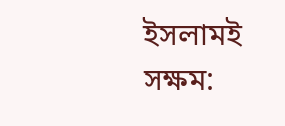ইসলামই সক্ষম: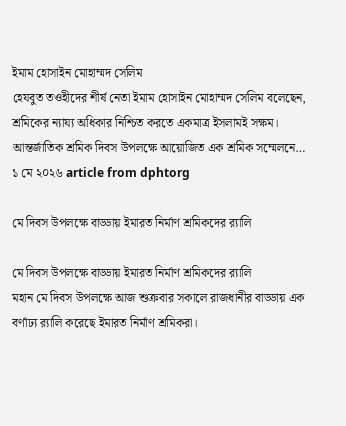ইমাম হোসাইন মোহাম্মদ সেলিম
হেযবুত তওহীদের শীর্ষ নেতা ইমাম হোসাইন মোহাম্মদ সেলিম বলেছেন, শ্রমিকের ন্যায্য অধিকার নিশ্চিত করতে একমাত্র ইসলামই সক্ষম। আন্তর্জাতিক শ্রমিক দিবস উপলক্ষে আয়োজিত এক শ্রমিক সম্মেলনে…
১ মে ২০২৬ article from dphtorg

মে দিবস উপলক্ষে বাড্ডায় ইমারত নির্মাণ শ্রমিকদের র‍্যালি

মে দিবস উপলক্ষে বাড্ডায় ইমারত নির্মাণ শ্রমিকদের র‍্যালি
মহান মে দিবস উপলক্ষে আজ শুক্রবার সকালে রাজধানীর বাড্ডায় এক বর্ণাঢ্য র‍্যালি করেছে ইমারত নির্মাণ শ্রমিকরা।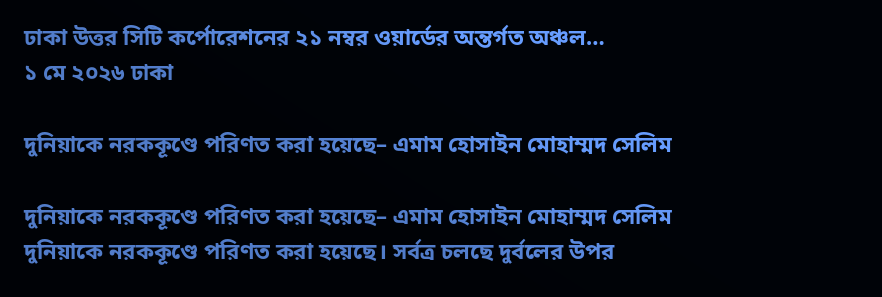ঢাকা উত্তর সিটি কর্পোরেশনের ২১ নম্বর ওয়ার্ডের অন্তর্গত অঞ্চল…
১ মে ২০২৬ ঢাকা

দুনিয়াকে নরককূণ্ডে পরিণত করা হয়েছে– এমাম হোসাইন মোহাম্মদ সেলিম

দুনিয়াকে নরককূণ্ডে পরিণত করা হয়েছে– এমাম হোসাইন মোহাম্মদ সেলিম
দুনিয়াকে নরককূণ্ডে পরিণত করা হয়েছে। সর্বত্র চলছে দুর্বলের উপর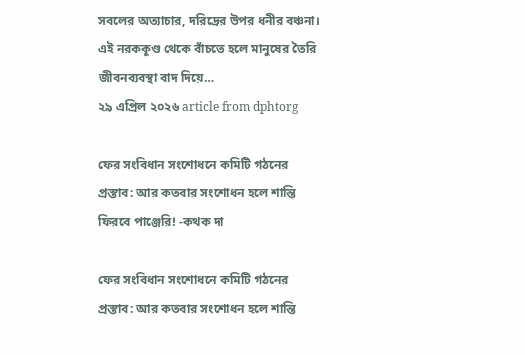সবলের অত্যাচার, দরিদ্রের উপর ধনীর বঞ্চনা। এই নরককূণ্ড থেকে বাঁচতে হলে মানুষের তৈরি জীবনব্যবস্থা বাদ দিয়ে…
২৯ এপ্রিল ২০২৬ article from dphtorg

ফের সংবিধান সংশোধনে কমিটি গঠনের প্রস্তাব: আর কতবার সংশোধন হলে শান্তি ফিরবে পাঞ্জেরি! -কথক দা

ফের সংবিধান সংশোধনে কমিটি গঠনের প্রস্তাব: আর কতবার সংশোধন হলে শান্তি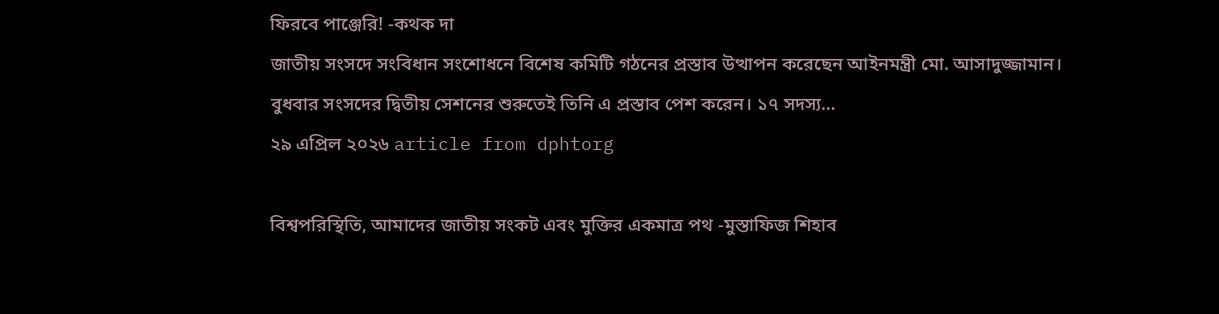ফিরবে পাঞ্জেরি! -কথক দা
জাতীয় সংসদে সংবিধান সংশোধনে বিশেষ কমিটি গঠনের প্রস্তাব উত্থাপন করেছেন আইনমন্ত্রী মো. আসাদুজ্জামান। বুধবার সংসদের দ্বিতীয় সেশনের শুরুতেই তিনি এ প্রস্তাব পেশ করেন। ১৭ সদস্য…
২৯ এপ্রিল ২০২৬ article from dphtorg

বিশ্বপরিস্থিতি, আমাদের জাতীয় সংকট এবং মুক্তির একমাত্র পথ -মুস্তাফিজ শিহাব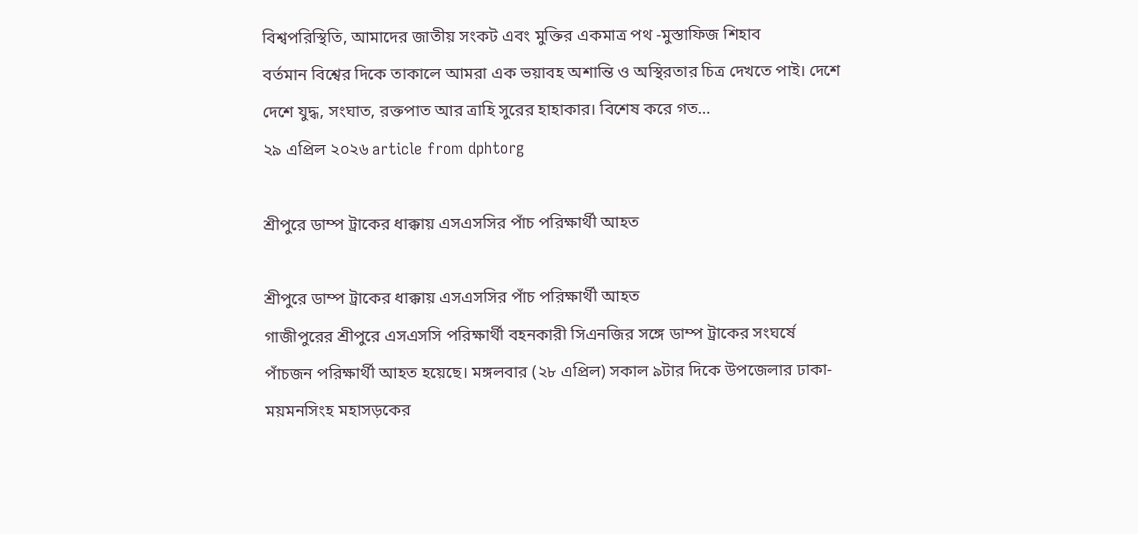বিশ্বপরিস্থিতি, আমাদের জাতীয় সংকট এবং মুক্তির একমাত্র পথ -মুস্তাফিজ শিহাব
বর্তমান বিশ্বের দিকে তাকালে আমরা এক ভয়াবহ অশান্তি ও অস্থিরতার চিত্র দেখতে পাই। দেশে দেশে যুদ্ধ, সংঘাত, রক্তপাত আর ত্রাহি সুরের হাহাকার। বিশেষ করে গত…
২৯ এপ্রিল ২০২৬ article from dphtorg

শ্রীপুরে ডাম্প ট্রাকের ধাক্কায় এসএসসির পাঁচ পরিক্ষার্থী আহত

শ্রীপুরে ডাম্প ট্রাকের ধাক্কায় এসএসসির পাঁচ পরিক্ষার্থী আহত
গাজীপুরের শ্রীপুরে এসএসসি পরিক্ষার্থী বহনকারী সিএনজির সঙ্গে ডাম্প ট্রাকের সংঘর্ষে পাঁচজন পরিক্ষার্থী আহত হয়েছে। মঙ্গলবার (২৮ এপ্রিল) সকাল ৯টার দিকে উপজেলার ঢাকা- ময়মনসিংহ মহাসড়কের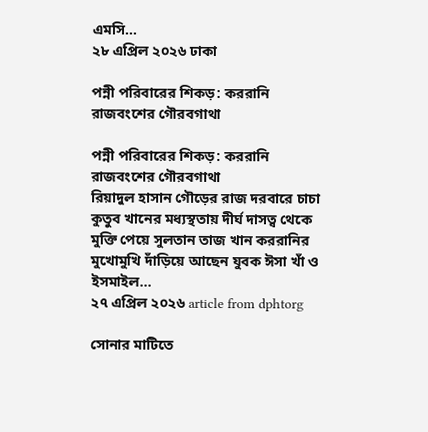এমসি…
২৮ এপ্রিল ২০২৬ ঢাকা

পন্নী পরিবারের শিকড়: কররানি রাজবংশের গৌরবগাথা

পন্নী পরিবারের শিকড়: কররানি রাজবংশের গৌরবগাথা
রিয়াদুল হাসান গৌড়ের রাজ দরবারে চাচা কুতুব খানের মধ্যস্থতায় দীর্ঘ দাসত্ব থেকে মুক্তি পেয়ে সুলতান তাজ খান কররানির মুখোমুখি দাঁড়িয়ে আছেন যুবক ঈসা খাঁ ও ইসমাইল…
২৭ এপ্রিল ২০২৬ article from dphtorg

সোনার মাটিতে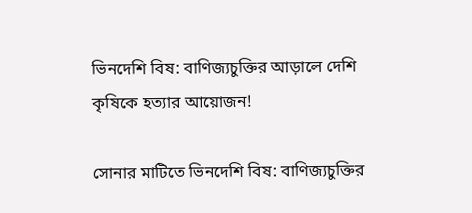ভিনদেশি বিষ: বাণিজ্যচুক্তির আড়ালে দেশি কৃষিকে হত্যার আয়োজন!

সোনার মাটিতে ভিনদেশি বিষ: বাণিজ্যচুক্তির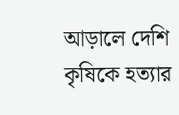আড়ালে দেশি কৃষিকে হত্যার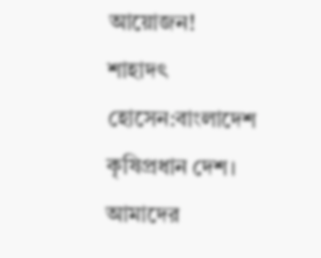আয়োজন!
শাহাদৎ হোসেন:বাংলাদেশ কৃষিপ্রধান দেশ। আমাদের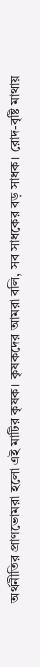অর্থনীতির প্রাণভোমরা হলো এই মাটির কৃষক। কৃষকদের আমরা বলি, সব সাধকের বড় সাধক। রোদ-বৃষ্টি মাথায়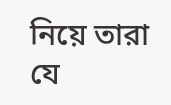নিয়ে তারা যে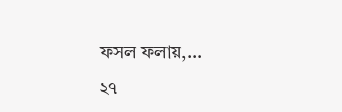ফসল ফলায়,…
২৭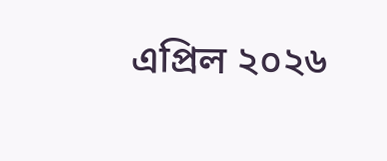এপ্রিল ২০২৬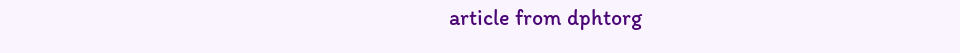article from dphtorg